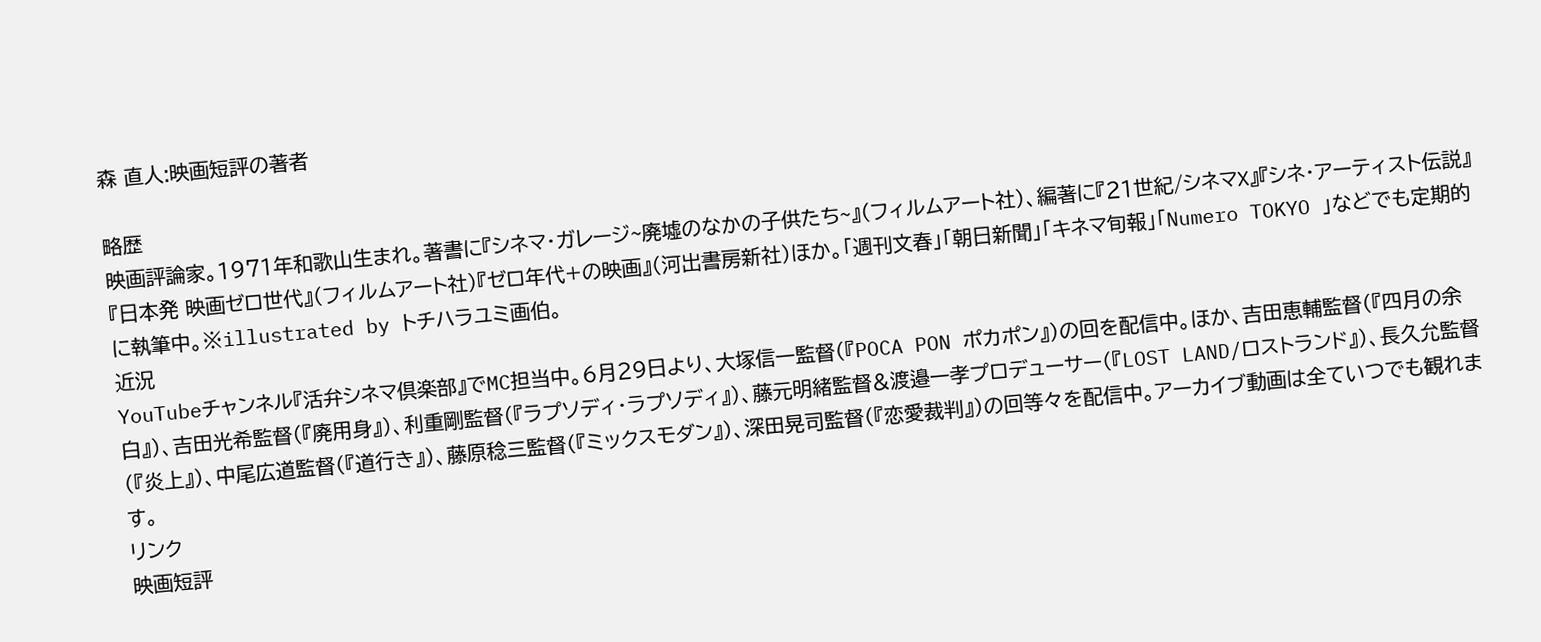森 直人:映画短評の著者

略歴
映画評論家。1971年和歌山生まれ。著書に『シネマ・ガレージ~廃墟のなかの子供たち~』(フィルムアート社)、編著に『21世紀/シネマX』『シネ・アーティスト伝説』『日本発 映画ゼロ世代』(フィルムアート社)『ゼロ年代+の映画』(河出書房新社)ほか。「週刊文春」「朝日新聞」「キネマ旬報」「Numero TOKYO 」などでも定期的に執筆中。※illustrated by トチハラユミ画伯。
近況
YouTubeチャンネル『活弁シネマ倶楽部』でMC担当中。6月29日より、大塚信一監督(『POCA PON ポカポン』)の回を配信中。ほか、吉田恵輔監督(『四月の余白』)、吉田光希監督(『廃用身』)、利重剛監督(『ラプソディ・ラプソディ』)、藤元明緒監督&渡邉一孝プロデューサー(『LOST LAND/ロストランド』)、長久允監督(『炎上』)、中尾広道監督(『道行き』)、藤原稔三監督(『ミックスモダン』)、深田晃司監督(『恋愛裁判』)の回等々を配信中。アーカイブ動画は全ていつでも観れます。
リンク
映画短評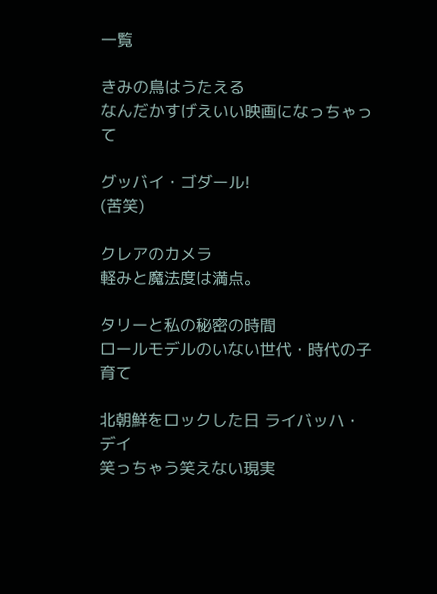一覧

きみの鳥はうたえる
なんだかすげえいい映画になっちゃって

グッバイ・ゴダール!
(苦笑)

クレアのカメラ
軽みと魔法度は満点。

タリーと私の秘密の時間
ロールモデルのいない世代・時代の子育て

北朝鮮をロックした日 ライバッハ・デイ
笑っちゃう笑えない現実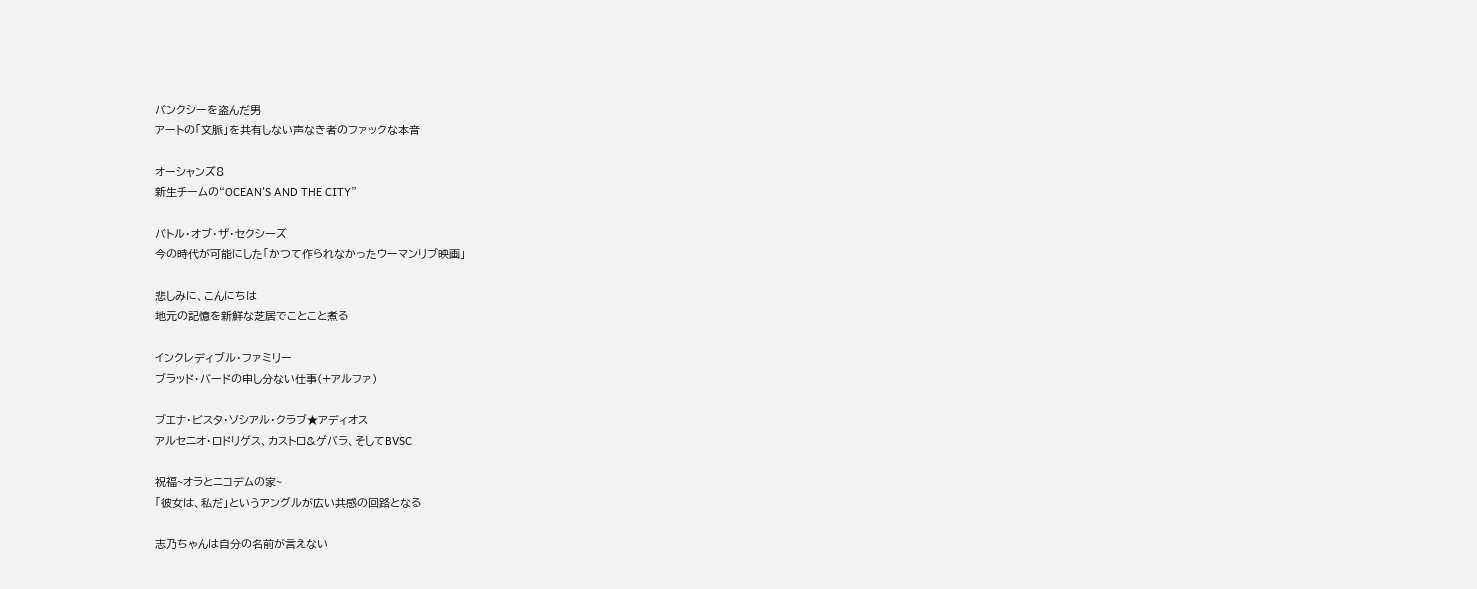バンクシーを盗んだ男
アートの「文脈」を共有しない声なき者のファックな本音

オーシャンズ8
新生チームの“OCEAN'S AND THE CITY”

バトル・オブ・ザ・セクシーズ
今の時代が可能にした「かつて作られなかったウーマンリブ映画」

悲しみに、こんにちは
地元の記憶を新鮮な芝居でことこと煮る

インクレディブル・ファミリー
ブラッド・バードの申し分ない仕事(+アルファ)

ブエナ・ビスタ・ソシアル・クラブ★アディオス
アルセニオ・ロドリゲス、カストロ&ゲバラ、そしてBVSC

祝福~オラとニコデムの家~
「彼女は、私だ」というアングルが広い共感の回路となる

志乃ちゃんは自分の名前が言えない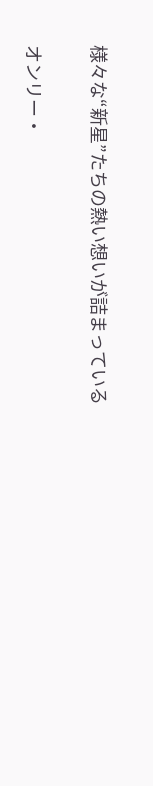様々な“新星”たちの熱い想いが詰まっている

オンリー・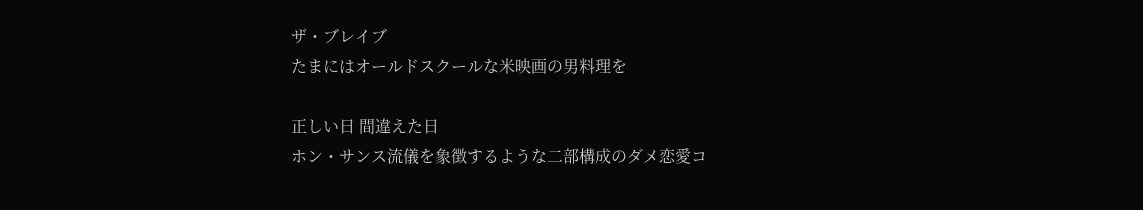ザ・ブレイブ
たまにはオールドスクールな米映画の男料理を

正しい日 間違えた日
ホン・サンス流儀を象徴するような二部構成のダメ恋愛コ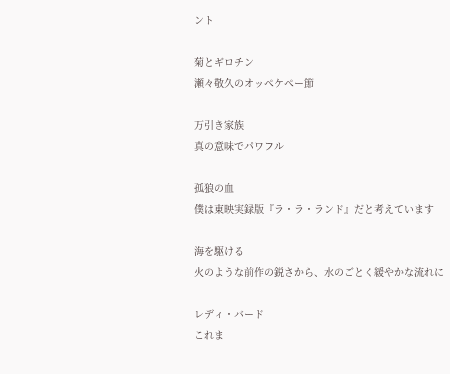ント

菊とギロチン
瀬々敬久のオッペケペー節

万引き家族
真の意味でパワフル

孤狼の血
僕は東映実録版『ラ・ラ・ランド』だと考えています

海を駆ける
火のような前作の鋭さから、水のごとく緩やかな流れに

レディ・バード
これま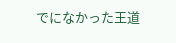でになかった王道